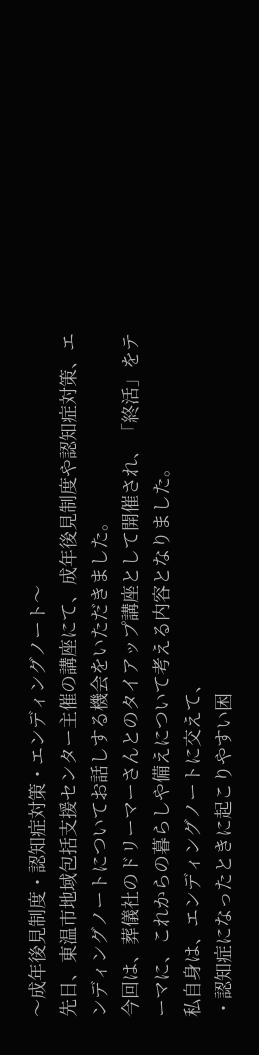〜成年後見制度・認知症対策・エンディングノート〜
先日、東温市地域包括支援センター主催の講座にて、成年後見制度や認知症対策、エンディングノートについてお話しする機会をいただきました。
今回は、葬儀社のドリーマーさんとのタイアップ講座として開催され、「終活」をテーマに、これからの暮らしや備えについて考える内容となりました。
私自身は、エンディングノートに交えて、
・認知症になったときに起こりやすい困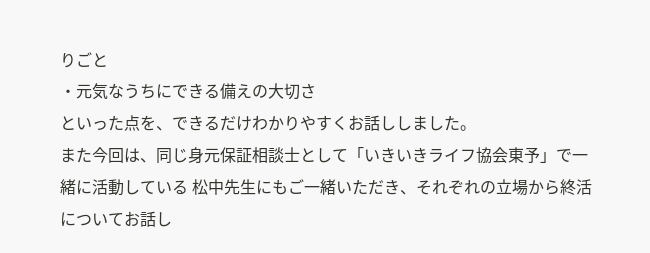りごと
・元気なうちにできる備えの大切さ
といった点を、できるだけわかりやすくお話ししました。
また今回は、同じ身元保証相談士として「いきいきライフ協会東予」で一緒に活動している 松中先生にもご一緒いただき、それぞれの立場から終活についてお話し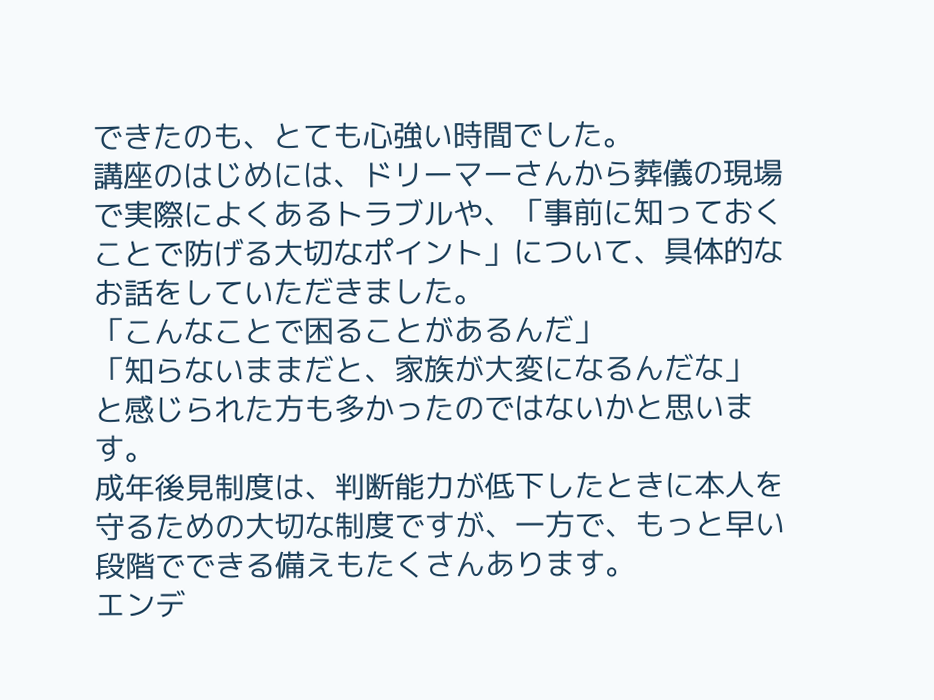できたのも、とても心強い時間でした。
講座のはじめには、ドリーマーさんから葬儀の現場で実際によくあるトラブルや、「事前に知っておくことで防げる大切なポイント」について、具体的なお話をしていただきました。
「こんなことで困ることがあるんだ」
「知らないままだと、家族が大変になるんだな」
と感じられた方も多かったのではないかと思います。
成年後見制度は、判断能力が低下したときに本人を守るための大切な制度ですが、一方で、もっと早い段階でできる備えもたくさんあります。
エンデ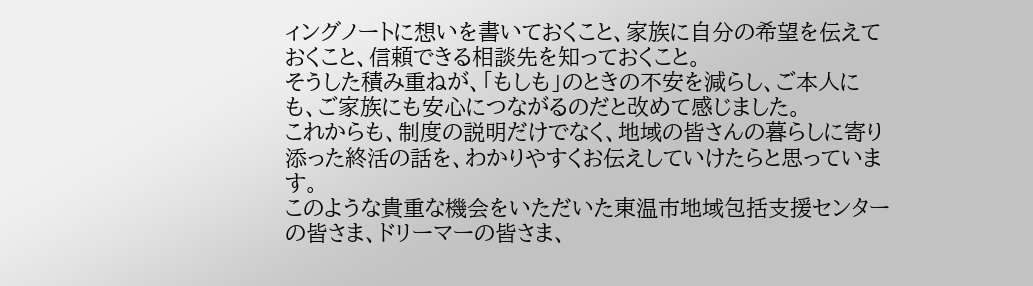ィングノートに想いを書いておくこと、家族に自分の希望を伝えておくこと、信頼できる相談先を知っておくこと。
そうした積み重ねが、「もしも」のときの不安を減らし、ご本人にも、ご家族にも安心につながるのだと改めて感じました。
これからも、制度の説明だけでなく、地域の皆さんの暮らしに寄り添った終活の話を、わかりやすくお伝えしていけたらと思っています。
このような貴重な機会をいただいた東温市地域包括支援センターの皆さま、ドリーマーの皆さま、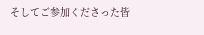そしてご参加くださった皆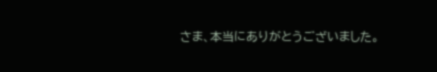さま、本当にありがとうございました。